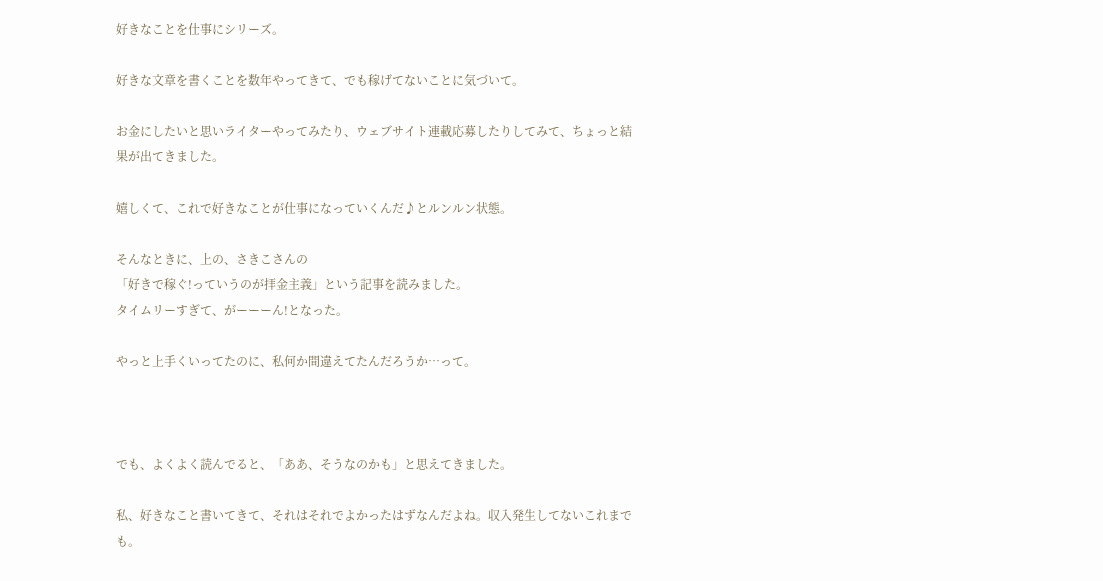好きなことを仕事にシリーズ。

好きな文章を書くことを数年やってきて、でも稼げてないことに気づいて。

お金にしたいと思いライターやってみたり、ウェブサイト連載応募したりしてみて、ちょっと結果が出てきました。

嬉しくて、これで好きなことが仕事になっていくんだ♪とルンルン状態。

そんなときに、上の、さきこさんの
「好きで稼ぐ!っていうのが拝金主義」という記事を読みました。
タイムリーすぎて、がーーーん!となった。

やっと上手くいってたのに、私何か間違えてたんだろうか…って。



でも、よくよく読んでると、「ああ、そうなのかも」と思えてきました。

私、好きなこと書いてきて、それはそれでよかったはずなんだよね。収入発生してないこれまでも。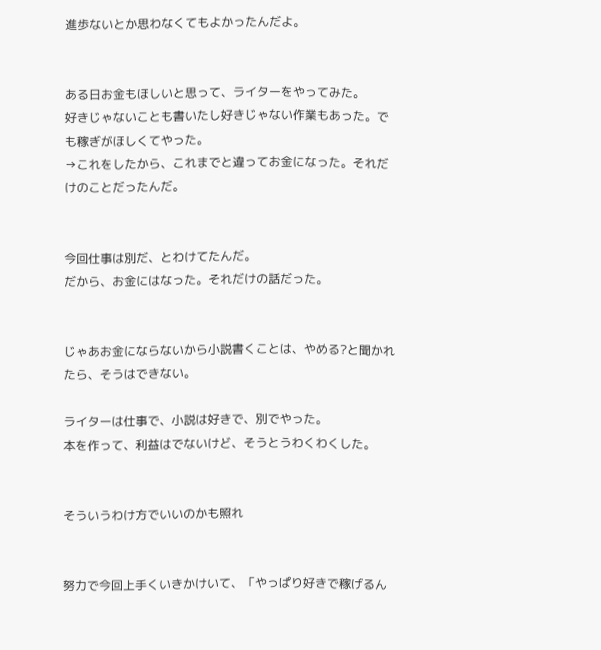進歩ないとか思わなくてもよかったんだよ。


ある日お金もほしいと思って、ライターをやってみた。
好きじゃないことも書いたし好きじゃない作業もあった。でも稼ぎがほしくてやった。
→これをしたから、これまでと違ってお金になった。それだけのことだったんだ。


今回仕事は別だ、とわけてたんだ。
だから、お金にはなった。それだけの話だった。


じゃあお金にならないから小説書くことは、やめる?と聞かれたら、そうはできない。

ライターは仕事で、小説は好きで、別でやった。
本を作って、利益はでないけど、そうとうわくわくした。


そういうわけ方でいいのかも照れ


努力で今回上手くいきかけいて、「やっぱり好きで稼げるん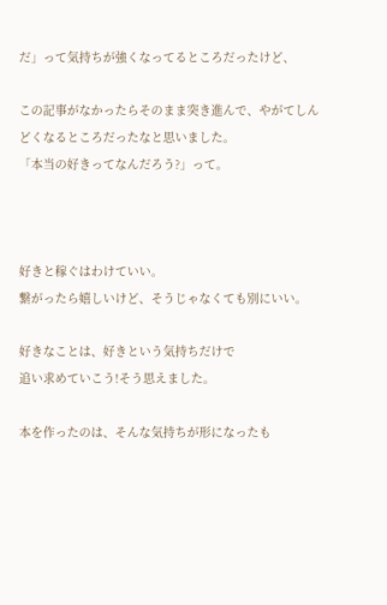だ」って気持ちが強くなってるところだったけど、

この記事がなかったらそのまま突き進んで、やがてしんどくなるところだったなと思いました。
「本当の好きってなんだろう?」って。



好きと稼ぐはわけていい。
繋がったら嬉しいけど、そうじゃなくても別にいい。

好きなことは、好きという気持ちだけで
追い求めていこう!そう思えました。

本を作ったのは、そんな気持ちが形になったも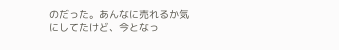のだった。あんなに売れるか気にしてたけど、今となっ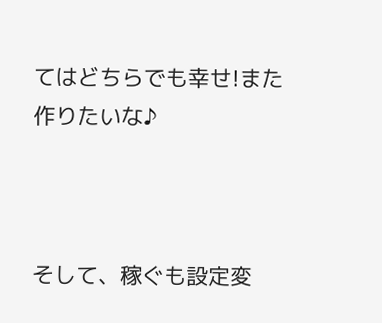てはどちらでも幸せ!また作りたいな♪



そして、稼ぐも設定変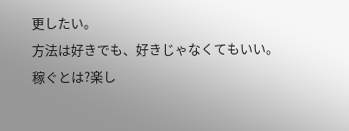更したい。
方法は好きでも、好きじゃなくてもいい。
稼ぐとは?楽し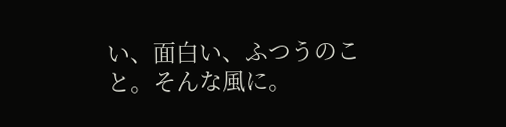い、面白い、ふつうのこと。そんな風に。